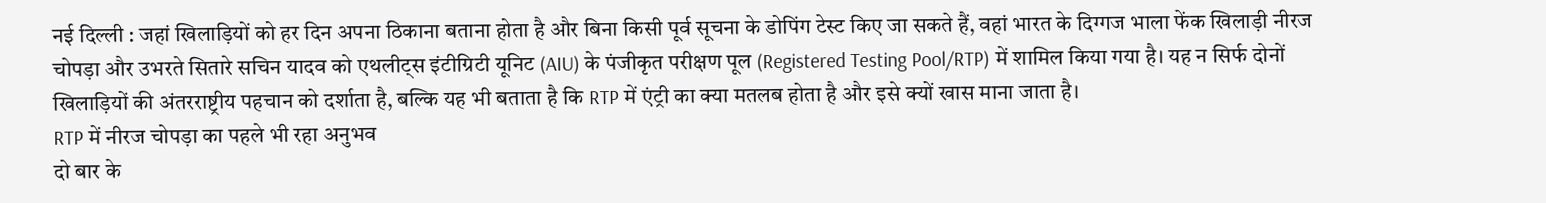नई दिल्ली : जहां खिलाड़ियों को हर दिन अपना ठिकाना बताना होता है और बिना किसी पूर्व सूचना के डोपिंग टेस्ट किए जा सकते हैं, वहां भारत के दिग्गज भाला फेंक खिलाड़ी नीरज चोपड़ा और उभरते सितारे सचिन यादव को एथलीट्स इंटीग्रिटी यूनिट (AIU) के पंजीकृत परीक्षण पूल (Registered Testing Pool/RTP) में शामिल किया गया है। यह न सिर्फ दोनों खिलाड़ियों की अंतरराष्ट्रीय पहचान को दर्शाता है, बल्कि यह भी बताता है कि RTP में एंट्री का क्या मतलब होता है और इसे क्यों खास माना जाता है।
RTP में नीरज चोपड़ा का पहले भी रहा अनुभव
दो बार के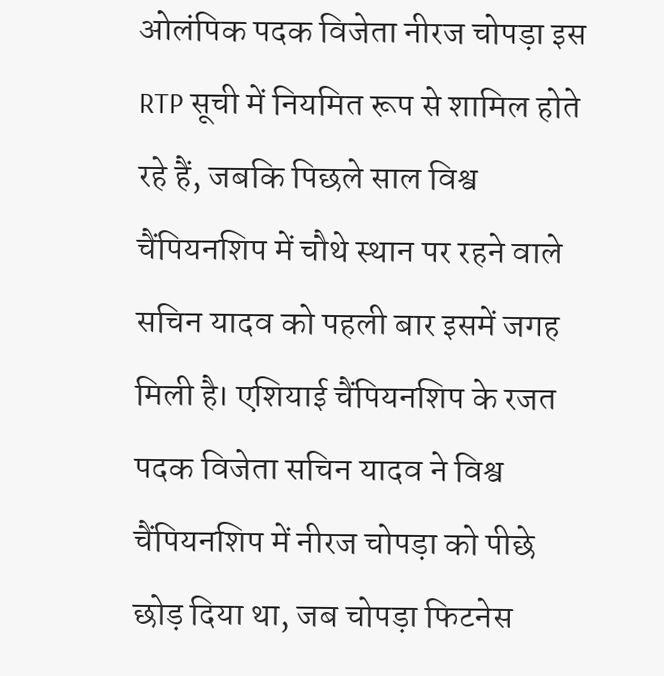ओलंपिक पदक विजेता नीरज चोपड़ा इस RTP सूची में नियमित रूप से शामिल होते रहे हैं, जबकि पिछले साल विश्व चैंपियनशिप में चौथे स्थान पर रहने वाले सचिन यादव को पहली बार इसमें जगह मिली है। एशियाई चैंपियनशिप के रजत पदक विजेता सचिन यादव ने विश्व चैंपियनशिप में नीरज चोपड़ा को पीछे छोड़ दिया था, जब चोपड़ा फिटनेस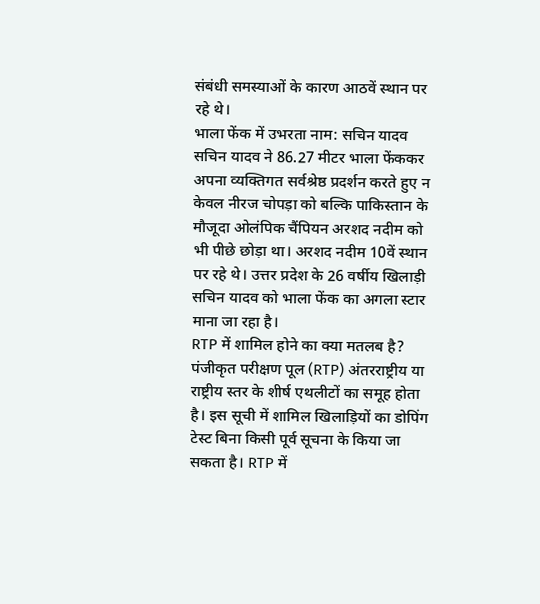संबंधी समस्याओं के कारण आठवें स्थान पर रहे थे।
भाला फेंक में उभरता नाम: सचिन यादव
सचिन यादव ने 86.27 मीटर भाला फेंककर अपना व्यक्तिगत सर्वश्रेष्ठ प्रदर्शन करते हुए न केवल नीरज चोपड़ा को बल्कि पाकिस्तान के मौजूदा ओलंपिक चैंपियन अरशद नदीम को भी पीछे छोड़ा था। अरशद नदीम 10वें स्थान पर रहे थे। उत्तर प्रदेश के 26 वर्षीय खिलाड़ी सचिन यादव को भाला फेंक का अगला स्टार माना जा रहा है।
RTP में शामिल होने का क्या मतलब है?
पंजीकृत परीक्षण पूल (RTP) अंतरराष्ट्रीय या राष्ट्रीय स्तर के शीर्ष एथलीटों का समूह होता है। इस सूची में शामिल खिलाड़ियों का डोपिंग टेस्ट बिना किसी पूर्व सूचना के किया जा सकता है। RTP में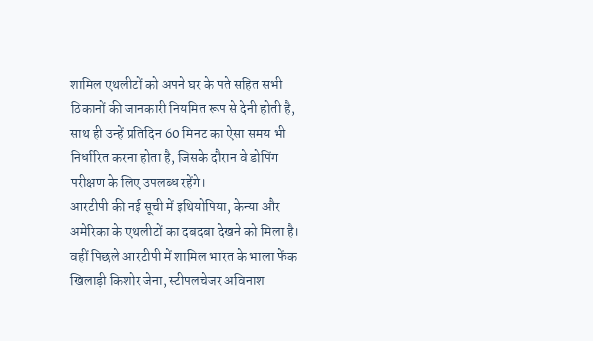शामिल एथलीटों को अपने घर के पते सहित सभी ठिकानों की जानकारी नियमित रूप से देनी होती है, साथ ही उन्हें प्रतिदिन 60 मिनट का ऐसा समय भी निर्धारित करना होता है, जिसके दौरान वे डोपिंग परीक्षण के लिए उपलब्ध रहेंगे।
आरटीपी की नई सूची में इथियोपिया, केन्या और अमेरिका के एथलीटों का दबदबा देखने को मिला है। वहीं पिछले आरटीपी में शामिल भारत के भाला फेंक खिलाड़ी किशोर जेना, स्टीपलचेजर अविनाश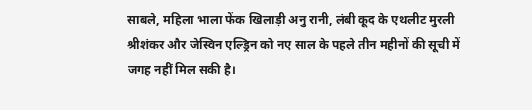साबले, महिला भाला फेंक खिलाड़ी अनु रानी, लंबी कूद के एथलीट मुरली श्रीशंकर और जेस्विन एल्ड्रिन को नए साल के पहले तीन महीनों की सूची में जगह नहीं मिल सकी है।